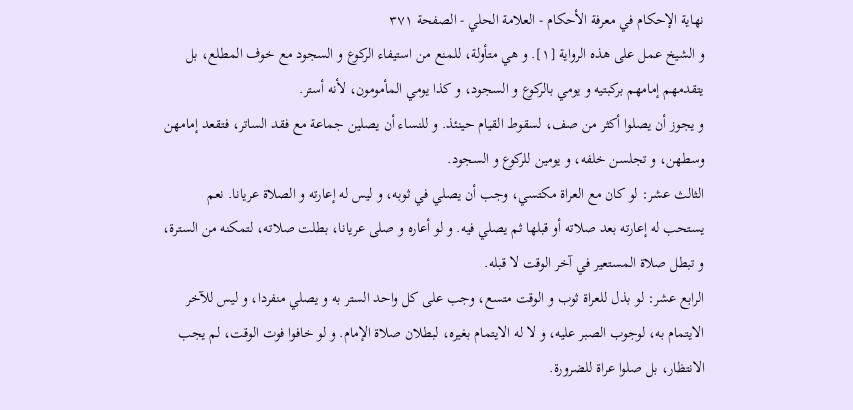نهاية الإحكام في معرفة الأحكام - العلامة الحلي - الصفحة ٣٧١
و الشيخ عمل على هذه الرواية [١]. و هي متأولة، للمنع من استيفاء الركوع و السجود مع خوف المطلع، بل يتقدمهم إمامهم بركبتيه و يومي بالركوع و السجود، و كذا يومي المأمومون، لأنه أستر.
و يجوز أن يصلوا أكثر من صف، لسقوط القيام حينئذ. و للنساء أن يصلين جماعة مع فقد الساتر، فتقعد إمامهن وسطهن، و تجلسن خلفه، و يومين للركوع و السجود.
الثالث عشر: لو كان مع العراة مكتسي، وجب أن يصلي في ثوبه، و ليس له إعارته و الصلاة عريانا. نعم يستحب له إعارته بعد صلاته أو قبلها ثم يصلي فيه. و لو أعاره و صلى عريانا، بطلت صلاته، لتمكنه من السترة، و تبطل صلاة المستعير في آخر الوقت لا قبله.
الرابع عشر: لو بذل للعراة ثوب و الوقت متسع، وجب على كل واحد الستر به و يصلي منفردا، و ليس للآخر الايتمام به، لوجوب الصبر عليه، و لا له الايتمام بغيره، لبطلان صلاة الإمام. و لو خافوا فوت الوقت، لم يجب الانتظار، بل صلوا عراة للضرورة.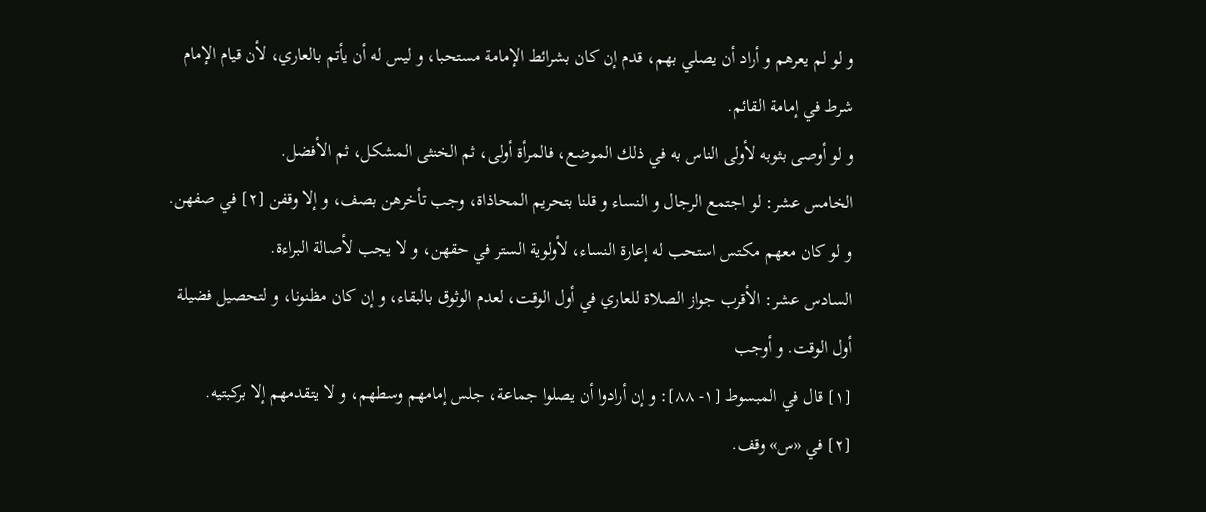و لو لم يعرهم و أراد أن يصلي بهم، قدم إن كان بشرائط الإمامة مستحبا، و ليس له أن يأتم بالعاري، لأن قيام الإمام شرط في إمامة القائم.
و لو أوصى بثوبه لأولى الناس به في ذلك الموضع، فالمرأة أولى، ثم الخنثى المشكل، ثم الأفضل.
الخامس عشر: لو اجتمع الرجال و النساء و قلنا بتحريم المحاذاة، وجب تأخرهن بصف، و إلا وقفن [٢] في صفهن. و لو كان معهم مكتس استحب له إعارة النساء، لأولوية الستر في حقهن، و لا يجب لأصالة البراءة.
السادس عشر: الأقرب جواز الصلاة للعاري في أول الوقت، لعدم الوثوق بالبقاء، و إن كان مظنونا، و لتحصيل فضيلة أول الوقت. و أوجب
[١] قال في المبسوط [١- ٨٨]: و إن أرادوا أن يصلوا جماعة، جلس إمامهم وسطهم، و لا يتقدمهم إلا بركبتيه.
[٢] في «س» وقف.